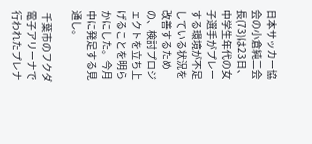日本サッカー協会の小倉純二会長(73)は23日、中学生年代の女子選手がプレーする環境が不足している状況を改善するための、検討プロジェクトを立ち上げることを明らかにした。今月中に発足する見通し。

 千葉市のフクダ電子アリーナで行われたプレナ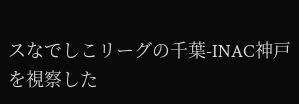スなでしこリーグの千葉-INAC神戸を視察した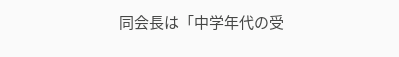同会長は「中学年代の受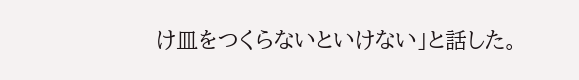け皿をつくらないといけない」と話した。